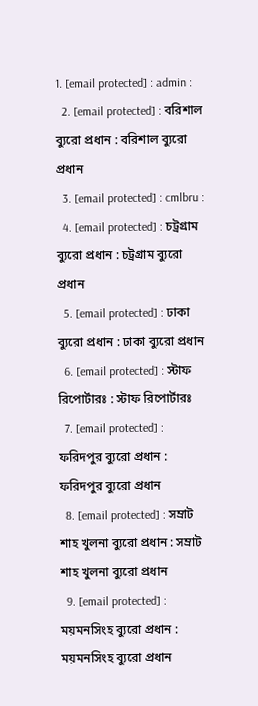1. [email protected] : admin :
  2. [email protected] : বরিশাল ব্যুরো প্রধান : বরিশাল ব্যুরো প্রধান
  3. [email protected] : cmlbru :
  4. [email protected] : চট্রগ্রাম ব্যুরো প্রধান : চট্রগ্রাম ব্যুরো প্রধান
  5. [email protected] : ঢাকা ব্যুরো প্রধান : ঢাকা ব্যুরো প্রধান
  6. [email protected] : স্টাফ রিপোর্টারঃ : স্টাফ রিপোর্টারঃ
  7. [email protected] : ফরিদপুর ব্যুরো প্রধান : ফরিদপুর ব্যুরো প্রধান
  8. [email protected] : সম্রাট শাহ খুলনা ব্যুরো প্রধান : সম্রাট শাহ খুলনা ব্যুরো প্রধান
  9. [email protected] : ময়মনসিংহ ব্যুরো প্রধান : ময়মনসিংহ ব্যুরো প্রধান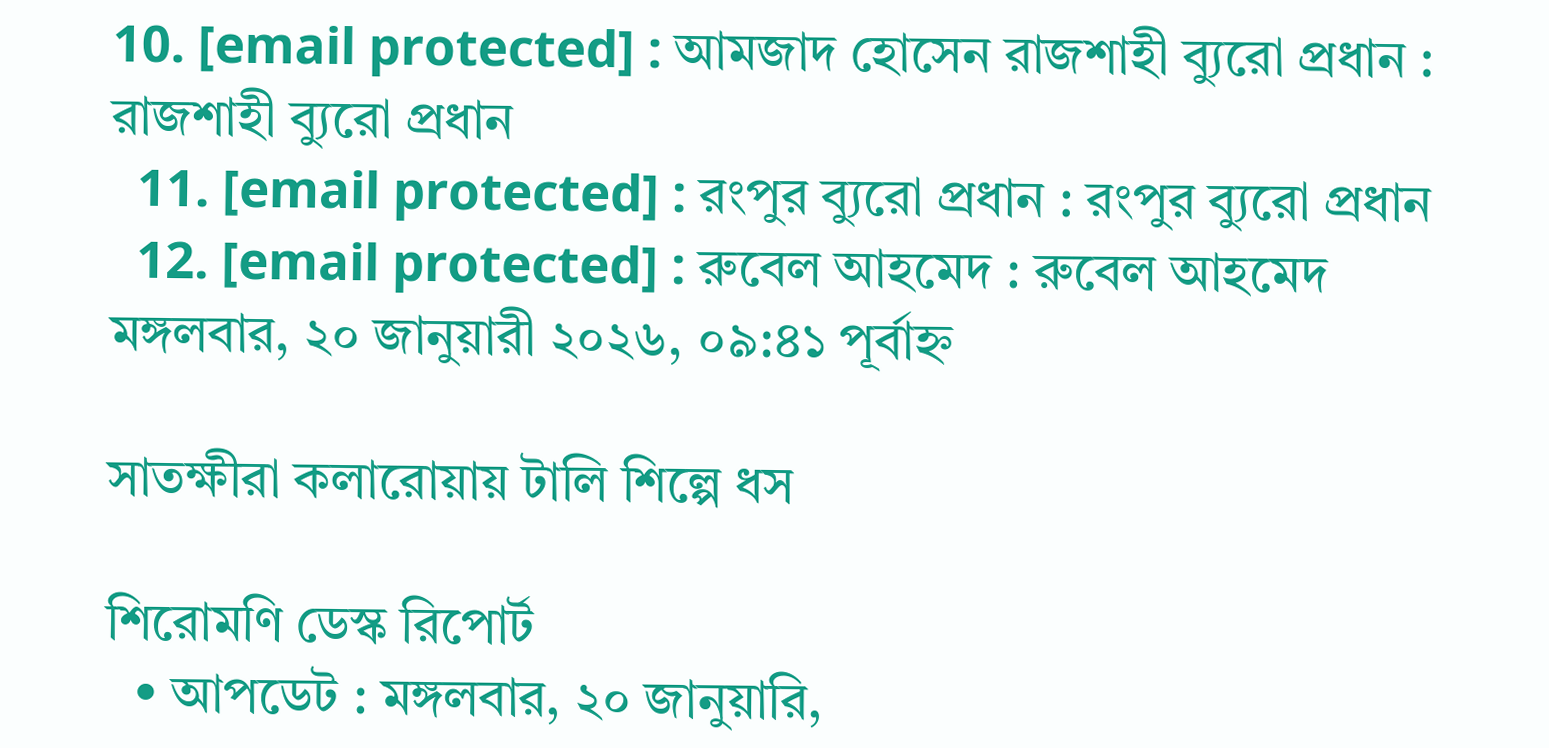10. [email protected] : আমজাদ হোসেন রাজশাহী ব্যুরো প্রধান : রাজশাহী ব্যুরো প্রধান
  11. [email protected] : রংপুর ব্যুরো প্রধান : রংপুর ব্যুরো প্রধান
  12. [email protected] : রুবেল আহমেদ : রুবেল আহমেদ
মঙ্গলবার, ২০ জানুয়ারী ২০২৬, ০৯:৪১ পূর্বাহ্ন

সাতক্ষীরা কলারোয়ায় টালি শিল্পে ধস

শিরোমণি ডেস্ক রিপোর্ট
  • আপডেট : মঙ্গলবার, ২০ জানুয়ারি,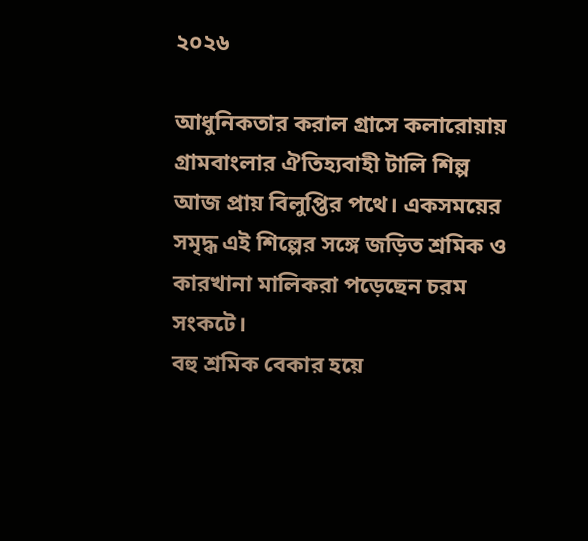২০২৬

আধুনিকতার করাল গ্রাসে কলারোয়ায় গ্রামবাংলার ঐতিহ্যবাহী টালি শিল্প আজ প্রায় বিলুপ্তির পথে। একসময়ের সমৃদ্ধ এই শিল্পের সঙ্গে জড়িত শ্রমিক ও কারখানা মালিকরা পড়েছেন চরম সংকটে।
বহু শ্রমিক বেকার হয়ে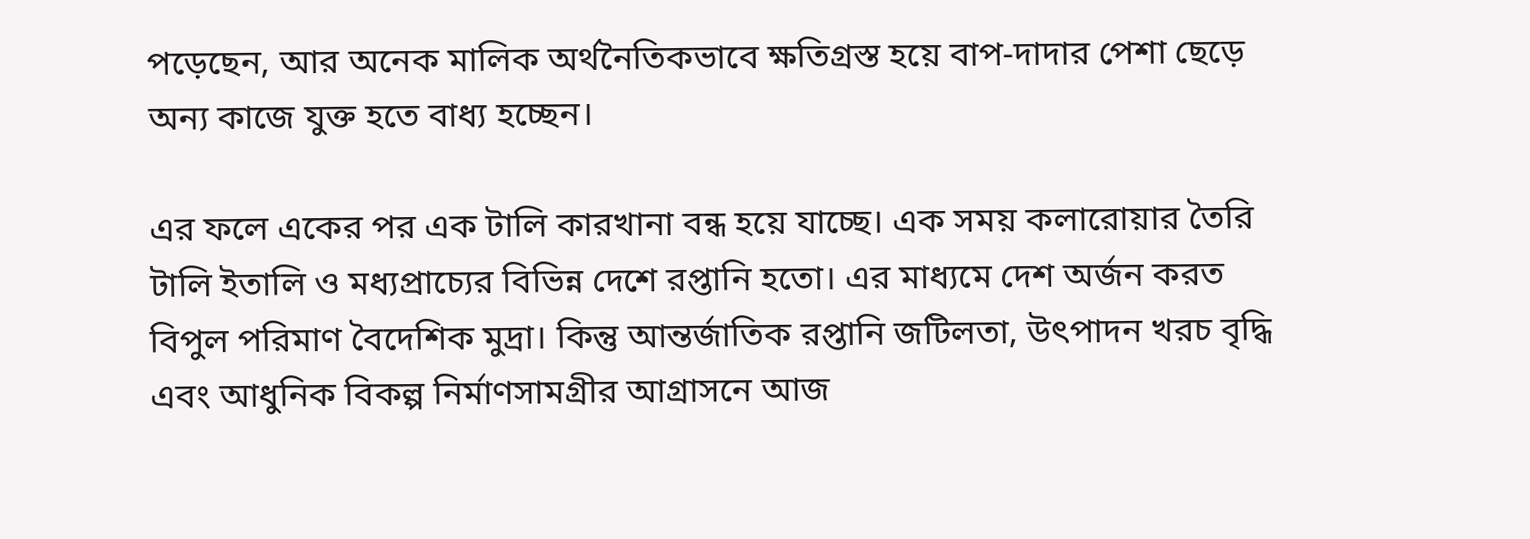পড়েছেন, আর অনেক মালিক অর্থনৈতিকভাবে ক্ষতিগ্রস্ত হয়ে বাপ-দাদার পেশা ছেড়ে অন্য কাজে যুক্ত হতে বাধ্য হচ্ছেন।

এর ফলে একের পর এক টালি কারখানা বন্ধ হয়ে যাচ্ছে। এক সময় কলারোয়ার তৈরি টালি ইতালি ও মধ্যপ্রাচ্যের বিভিন্ন দেশে রপ্তানি হতো। এর মাধ্যমে দেশ অর্জন করত বিপুল পরিমাণ বৈদেশিক মুদ্রা। কিন্তু আন্তর্জাতিক রপ্তানি জটিলতা, উৎপাদন খরচ বৃদ্ধি এবং আধুনিক বিকল্প নির্মাণসামগ্রীর আগ্রাসনে আজ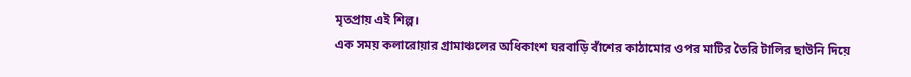মৃতপ্রায় এই শিল্প।
এক সময় কলারোয়ার গ্রামাঞ্চলের অধিকাংশ ঘরবাড়ি বাঁশের কাঠামোর ওপর মাটির তৈরি টালির ছাউনি দিয়ে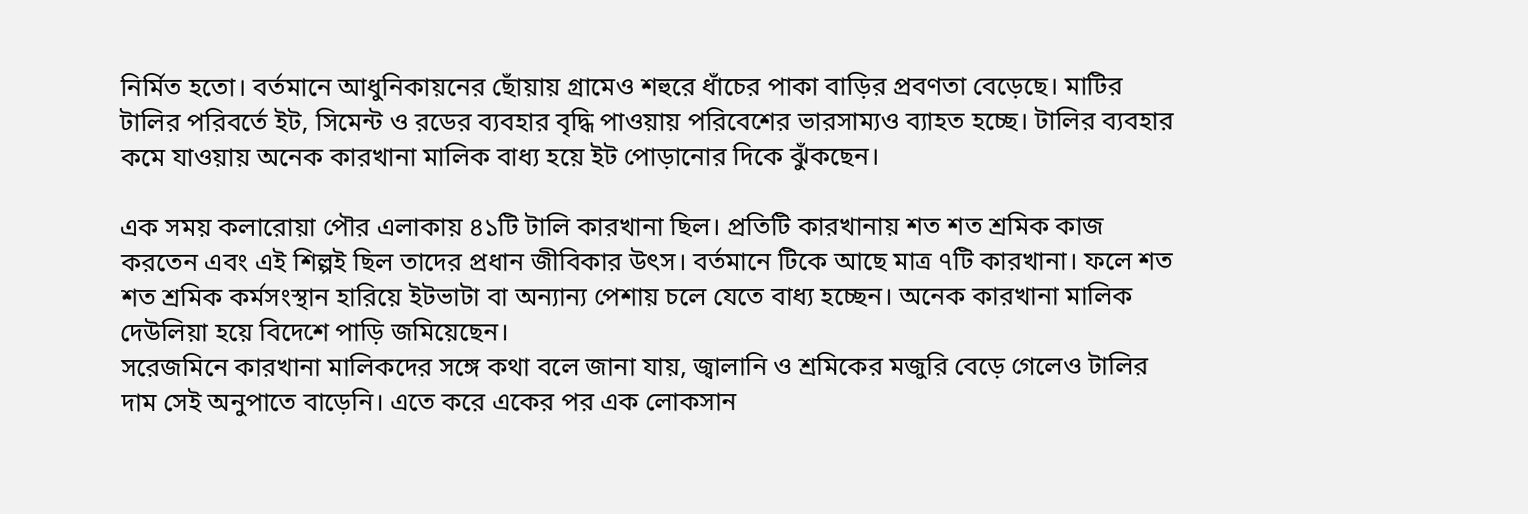নির্মিত হতো। বর্তমানে আধুনিকায়নের ছোঁয়ায় গ্রামেও শহুরে ধাঁচের পাকা বাড়ির প্রবণতা বেড়েছে। মাটির টালির পরিবর্তে ইট, সিমেন্ট ও রডের ব্যবহার বৃদ্ধি পাওয়ায় পরিবেশের ভারসাম্যও ব্যাহত হচ্ছে। টালির ব্যবহার কমে যাওয়ায় অনেক কারখানা মালিক বাধ্য হয়ে ইট পোড়ানোর দিকে ঝুঁকছেন।

এক সময় কলারোয়া পৌর এলাকায় ৪১টি টালি কারখানা ছিল। প্রতিটি কারখানায় শত শত শ্রমিক কাজ করতেন এবং এই শিল্পই ছিল তাদের প্রধান জীবিকার উৎস। বর্তমানে টিকে আছে মাত্র ৭টি কারখানা। ফলে শত শত শ্রমিক কর্মসংস্থান হারিয়ে ইটভাটা বা অন্যান্য পেশায় চলে যেতে বাধ্য হচ্ছেন। অনেক কারখানা মালিক দেউলিয়া হয়ে বিদেশে পাড়ি জমিয়েছেন।
সরেজমিনে কারখানা মালিকদের সঙ্গে কথা বলে জানা যায়, জ্বালানি ও শ্রমিকের মজুরি বেড়ে গেলেও টালির দাম সেই অনুপাতে বাড়েনি। এতে করে একের পর এক লোকসান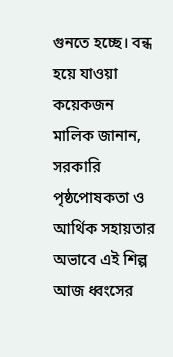গুনতে হচ্ছে। বন্ধ হয়ে যাওয়া কয়েকজন মালিক জানান, সরকারি পৃষ্ঠপোষকতা ও আর্থিক সহায়তার অভাবে এই শিল্প আজ ধ্বংসের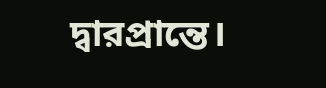দ্বারপ্রান্তে।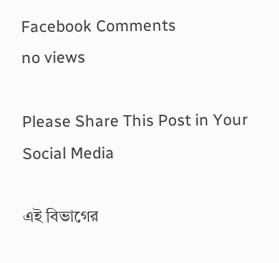Facebook Comments
no views

Please Share This Post in Your Social Media

এই বিভাগের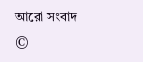আরো সংবাদ
©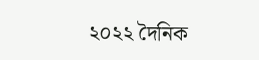২০২২ দৈনিক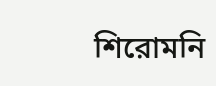শিরোমনি